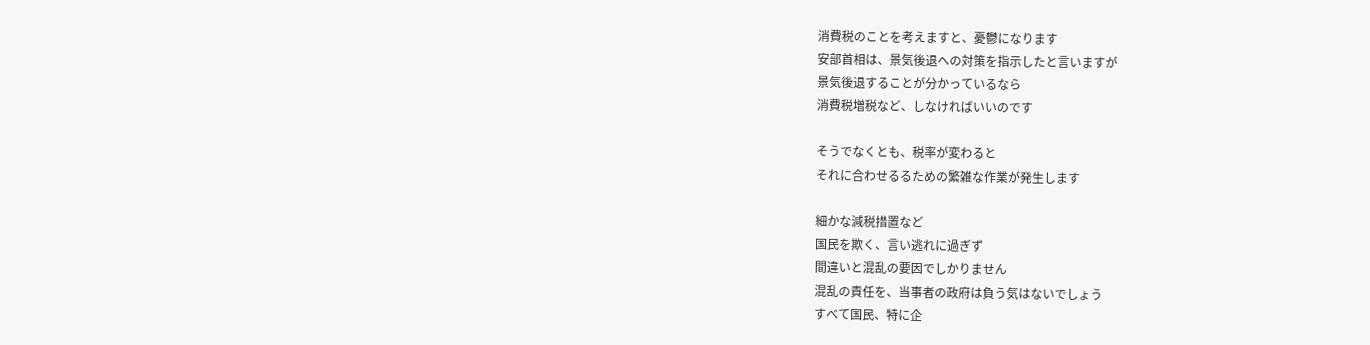消費税のことを考えますと、憂鬱になります
安部首相は、景気後退への対策を指示したと言いますが
景気後退することが分かっているなら
消費税増税など、しなければいいのです

そうでなくとも、税率が変わると
それに合わせるるための繁雑な作業が発生します

細かな減税措置など
国民を欺く、言い逃れに過ぎず
間違いと混乱の要因でしかりません
混乱の責任を、当事者の政府は負う気はないでしょう
すべて国民、特に企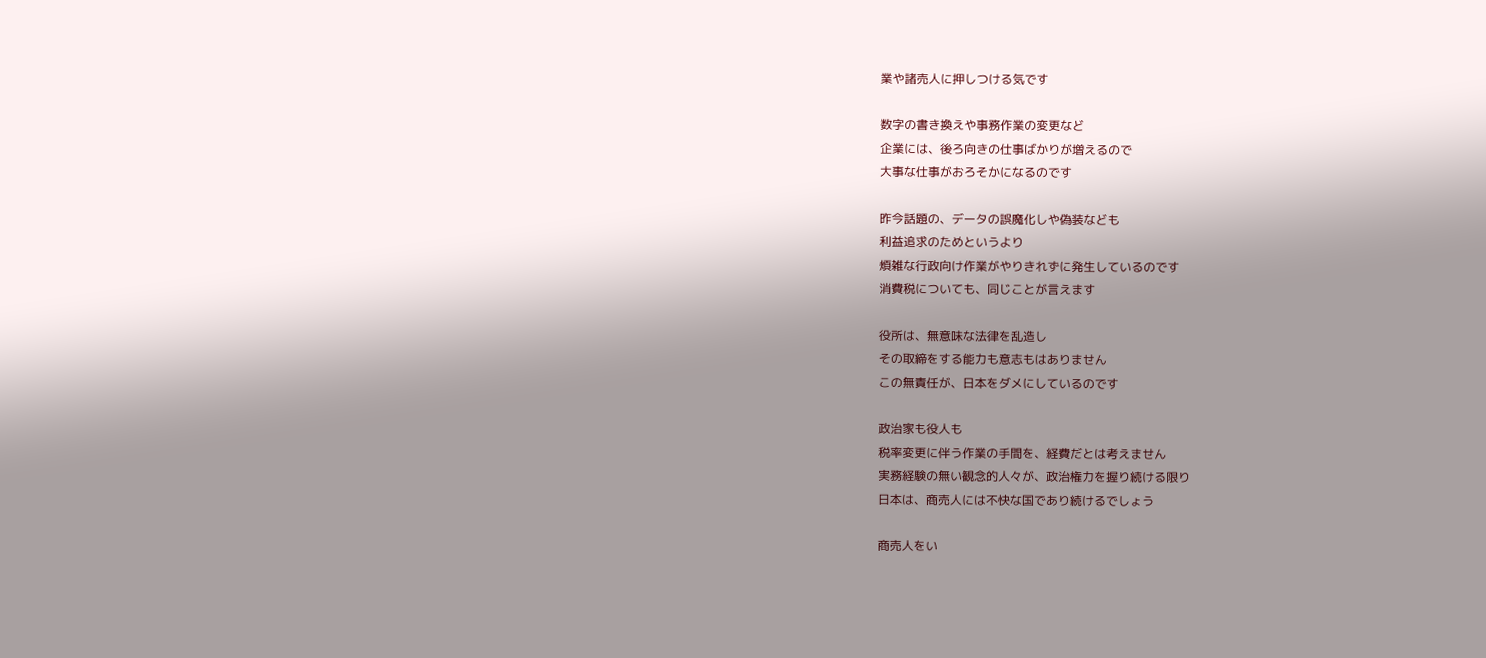業や諸売人に押しつける気です

数字の書き換えや事務作業の変更など
企業には、後ろ向きの仕事ばかりが増えるので
大事な仕事がおろそかになるのです

昨今話題の、データの誤魔化しや偽装なども
利益追求のためというより
煩雑な行政向け作業がやりきれずに発生しているのです
消費税についても、同じことが言えます

役所は、無意味な法律を乱造し
その取締をする能力も意志もはありません
この無責任が、日本をダメにしているのです

政治家も役人も
税率変更に伴う作業の手間を、経費だとは考えません
実務経験の無い観念的人々が、政治権力を握り続ける限り
日本は、商売人には不快な国であり続けるでしょう

商売人をい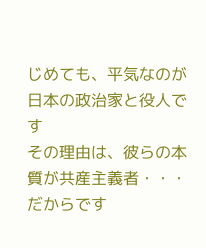じめても、平気なのが
日本の政治家と役人です
その理由は、彼らの本質が共産主義者・・・だからです